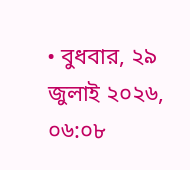• বুধবার, ২৯ জুলাই ২০২৬, ০৬:০৮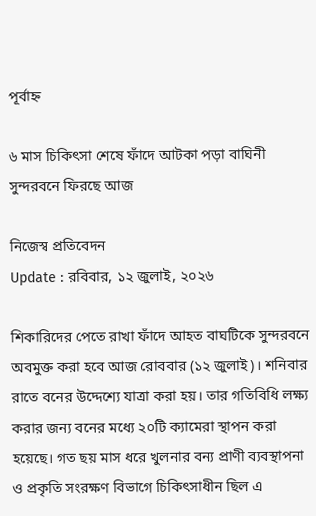পূর্বাহ্ন

৬ মাস চিকিৎসা শেষে ফাঁদে আটকা পড়া বাঘিনী সুন্দরবনে ফিরছে আজ

নিজেস্ব প্রতিবেদন
Update : রবিবার, ১২ জুলাই, ২০২৬

শিকারিদের পেতে রাখা ফাঁদে আহত বাঘটিকে সুন্দরবনে অবমুক্ত করা হবে আজ রোববার (১২ জুলাই)। শনিবার রাতে বনের উদ্দেশ্যে যাত্রা করা হয়। তার গতিবিধি লক্ষ্য করার জন্য বনের মধ্যে ২০টি ক্যামেরা স্থাপন করা হয়েছে। গত ছয় মাস ধরে খুলনার বন্য প্রাণী ব্যবস্থাপনা ও প্রকৃতি সংরক্ষণ বিভাগে চিকিৎসাধীন ছিল এ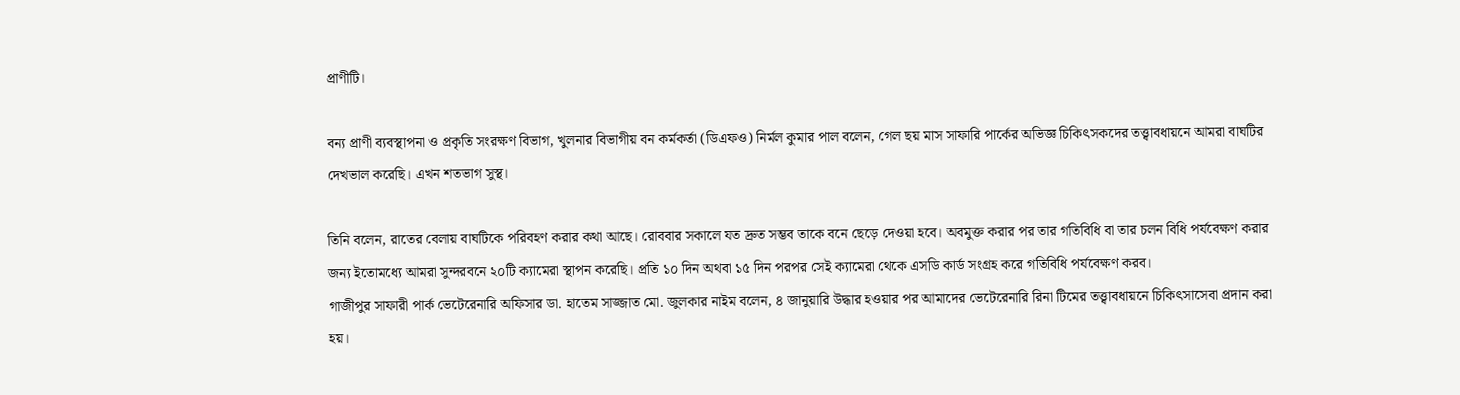প্রাণীটি।

বন্য প্রাণী ব্যবস্থাপনা ও প্রকৃতি সংরক্ষণ বিভাগ, খুলনার বিভাগীয় বন কর্মকর্তা (ডিএফও) নির্মল কুমার পাল বলেন, গেল ছয় মাস সাফারি পার্কের অভিজ্ঞ চিকিৎসকদের তত্ত্বাবধায়নে আমরা বাঘটির দেখভাল করেছি। এখন শতভাগ সুস্থ।

তিনি বলেন, রাতের বেলায় বাঘটিকে পরিবহণ করার কথা আছে। রোববার সকালে যত দ্রুত সম্ভব তাকে বনে ছেড়ে দেওয়া হবে। অবমুক্ত করার পর তার গতিবিধি বা তার চলন বিধি পর্যবেক্ষণ করার জন্য ইতোমধ্যে আমরা সুন্দরবনে ২০টি ক্যামেরা স্থাপন করেছি। প্রতি ১০ দিন অথবা ১৫ দিন পরপর সেই ক্যামেরা থেকে এসডি কার্ড সংগ্রহ করে গতিবিধি পর্যবেক্ষণ করব।
গাজীপুর সাফারী পার্ক ভেটেরেনারি অফিসার ডা. হাতেম সাজ্জাত মো. জুলকার নাইম বলেন, ৪ জানুয়ারি উদ্ধার হওয়ার পর আমাদের ভেটেরেনারি রিনা টিমের তত্ত্বাবধায়নে চিকিৎসাসেবা প্রদান করা হয়।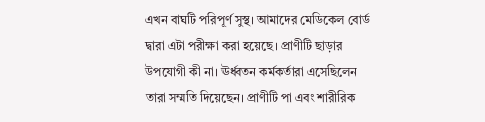এখন বাঘটি পরিপূর্ণ সুস্থ। আমাদের মেডিকেল বোর্ড দ্বারা এটা পরীক্ষা করা হয়েছে। প্রাণীটি ছাড়ার উপযোগী কী না। ঊর্ধ্বতন কর্মকর্তারা এসেছিলেন তারা সম্মতি দিয়েছেন। প্রাণীটি পা এবং শারীরিক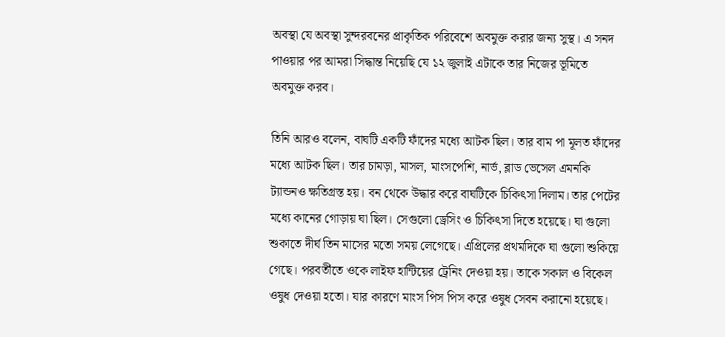অবস্থা যে অবস্থা সুন্দরবনের প্রাকৃতিক পরিবেশে অবমুক্ত করার জন্য সুস্থ। এ সনদ পাওয়ার পর আমরা সিদ্ধান্ত নিয়েছি যে ১২ জুলাই এটাকে তার নিজের ভূমিতে অবমুক্ত করব।

তিনি আরও বলেন, বাঘটি একটি ফাঁদের মধ্যে আটক ছিল। তার বাম পা মূলত ফাঁদের মধ্যে আটক ছিল। তার চামড়া, মাসল, মাংসপেশি, নার্ভ, ব্লাড ভেসেল এমনকি ট্যান্ডনও ক্ষতিগ্রস্ত হয়। বন থেকে উদ্ধার করে বাঘটিকে চিকিৎসা দিলাম। তার পেটের মধ্যে কানের গোড়ায় ঘা ছিল। সেগুলো ড্রেসিং ও চিকিৎসা দিতে হয়েছে। ঘা গুলো শুকাতে দীর্ঘ তিন মাসের মতো সময় লেগেছে। এপ্রিলের প্রথমদিকে ঘা গুলো শুকিয়ে গেছে। পরবর্তীতে ওকে লাইফ হান্টিয়ের ট্রেনিং দেওয়া হয়। তাকে সকাল ও বিকেল ওষুধ দেওয়া হতো। যার কারণে মাংস পিস পিস করে ওষুধ সেবন করানো হয়েছে।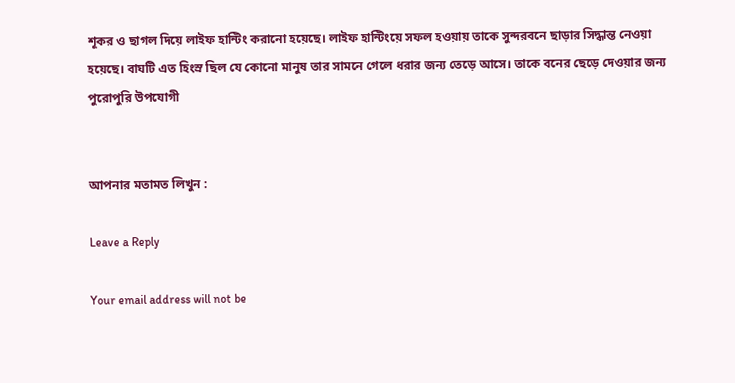শূকর ও ছাগল দিয়ে লাইফ হান্টিং করানো হয়েছে। লাইফ হান্টিংয়ে সফল হওয়ায় তাকে সুন্দরবনে ছাড়ার সিদ্ধান্ত নেওয়া হয়েছে। বাঘটি এত হিংস্র ছিল যে কোনো মানুষ তার সামনে গেলে ধরার জন্য তেড়ে আসে। তাকে বনের ছেড়ে দেওয়ার জন্য পুরোপুরি উপযোগী


আপনার মতামত লিখুন :

Leave a Reply

Your email address will not be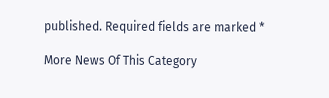published. Required fields are marked *

More News Of This Category